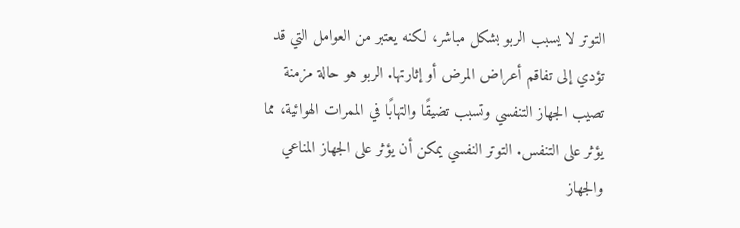التوتر لا يسبب الربو بشكل مباشر، لكنه يعتبر من العوامل التي قد تؤدي إلى تفاقم أعراض المرض أو إثارتها. الربو هو حالة مزمنة تصيب الجهاز التنفسي وتسبب تضيقًا والتهابًا في الممرات الهوائية، مما يؤثر على التنفس. التوتر النفسي يمكن أن يؤثر على الجهاز المناعي والجهاز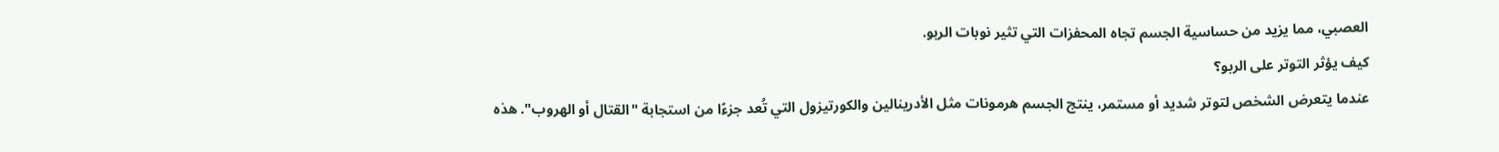العصبي، مما يزيد من حساسية الجسم تجاه المحفزات التي تثير نوبات الربو.
كيف يؤثر التوتر على الربو؟
عندما يتعرض الشخص لتوتر شديد أو مستمر، ينتج الجسم هرمونات مثل الأدرينالين والكورتيزول التي تُعد جزءًا من استجابة "القتال أو الهروب". هذه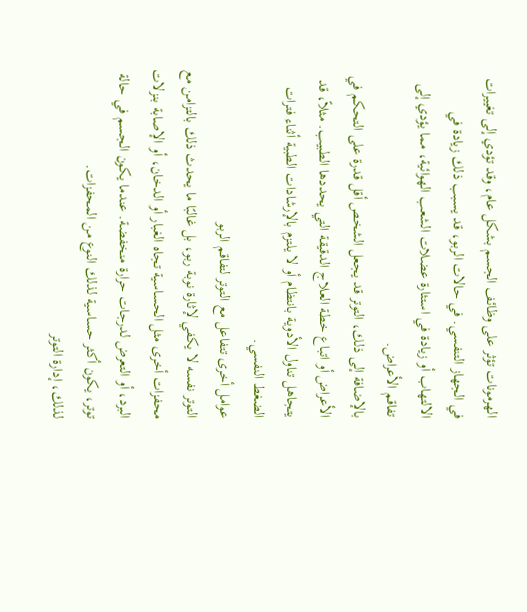الهرمونات تؤثر على وظائف الجسم بشكل عام، وقد تؤدي إلى تغييرات في الجهاز التنفسي. في حالات الربو، قد يسبب ذلك زيادة في الالتهاب أو زيادة في استثارة عضلات الشعب الهوائية، مما يؤدي إلى تفاقم الأعراض.
بالإضافة إلى ذلك، التوتر قد يجعل الشخص أقل قدرة على التحكم في الأعراض أو اتباع خطة العلاج الدقيقة التي يحددها الطبيب. مثلاً، قد يتجاهل تناول الأدوية بانتظام أو لا يلتزم بالإرشادات الطبية أثناء فترات الضغط النفسي.
عوامل أخرى تتفاعل مع التوتر لتفاقم الربو
التوتر نفسه لا يكفي لإثارة نوبة ربو، بل غالبًا ما يحدث ذلك بالتزامن مع محفزات أخرى مثل الحساسية تجاه الغبار أو الدخان، أو الإصابة بنزلات البرد، أو التعرض لدرجات حرارة منخفضة. عندما يكون الجسم في حالة توتر، يكون أكثر حساسية لذلك النوع من المحفزات.
لذلك، إدارة التوتر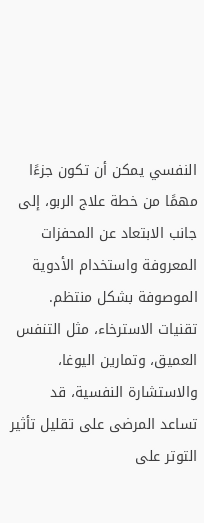النفسي يمكن أن تكون جزءًا مهمًا من خطة علاج الربو، إلى جانب الابتعاد عن المحفزات المعروفة واستخدام الأدوية الموصوفة بشكل منتظم. تقنيات الاسترخاء، مثل التنفس العميق، وتمارين اليوغا، والاستشارة النفسية، قد تساعد المرضى على تقليل تأثير التوتر على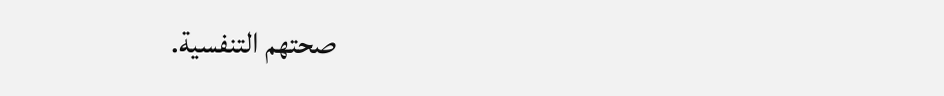صحتهم التنفسية.